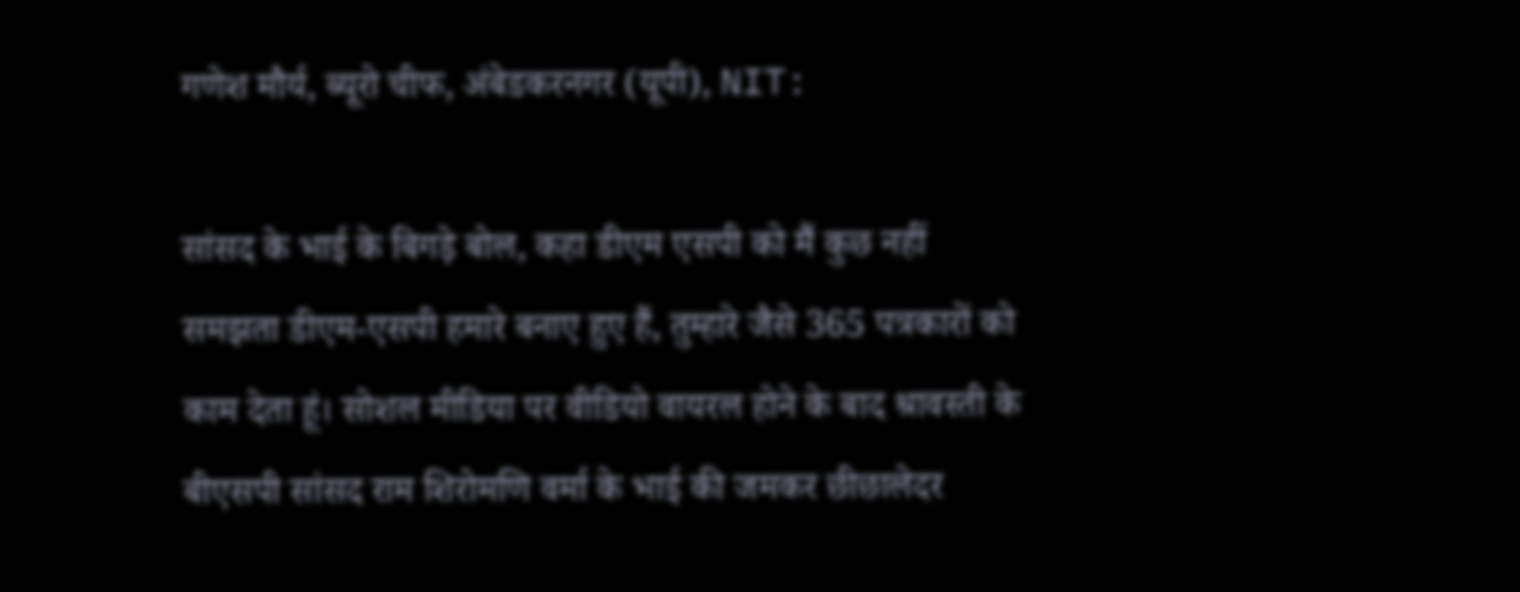गणेश मौर्य, ब्यूरो चीफ, अंबेडकरनगर (यूपी), NIT:

सांसद के भाई के बिगड़े बोल, कहा डीएम एसपी को मैं कुछ नहीं समझता डीएम-एसपी हमारे बनाए हुए हैं, तुम्हारे जैसे 365 पत्रकारों को काम देता हूं। सोशल मीडिया पर वीडियो वायरल होने के बाद श्रावस्ती के बीएसपी सांसद राम शिरोमणि वर्मा के भाई की जमकर छीछालेदर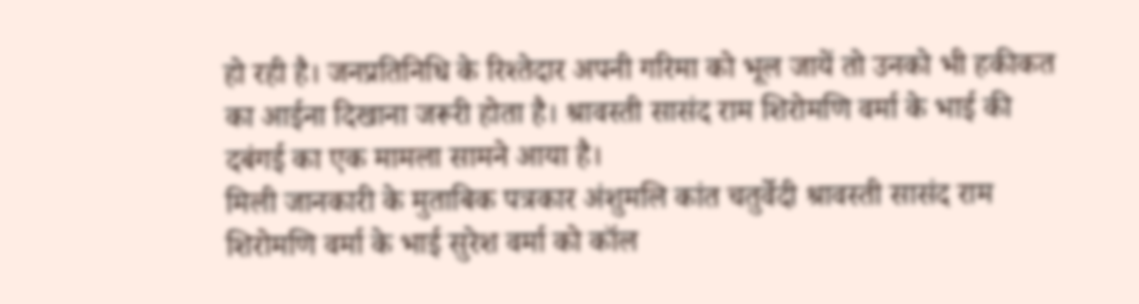हो रही है। जनप्रतिनिधि के रिश्तेदार अपनी गरिमा को भूल जायें तो उनको भी हकीकत का आईना दिखाना जरूरी होता है। श्रावस्ती सासंद राम शिरोमणि वर्मा के भाई की दबंगई का एक मामला सामने आया है।
मिली जानकारी के मुताबिक पत्रकार अंशुमलि कांत चतुर्वेदी श्रावस्ती सासंद राम शिरोमणि वर्मा के भाई सुरेश वर्मा को कॉल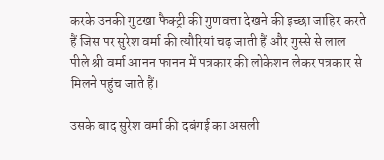करके उनकी गुटखा फैक्ट्री की गुणवत्ता देखने की इच्छा जाहिर करते हैं जिस पर सुरेश वर्मा की त्यौरियां चढ़ जाती हैं और गुस्से से लाल पीले श्री वर्मा आनन फानन में पत्रकार की लोकेशन लेकर पत्रकार से मिलने पहुंच जाते हैं।

उसके बाद सुरेश वर्मा की दबंगई का असली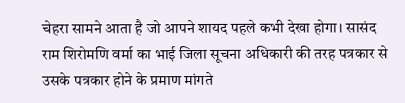चेहरा सामने आता है जो आपने शायद पहले कभी देखा होगा। सासंद राम शिरोमणि वर्मा का भाई जिला सूचना अधिकारी की तरह पत्रकार से उसके पत्रकार होने के प्रमाण मांगते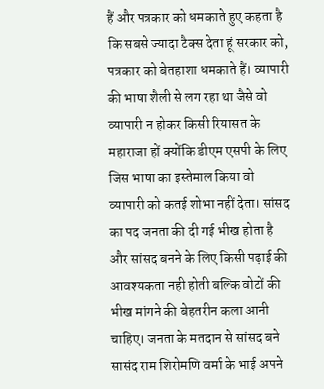हैं और पत्रकार को धमकाते हुए कहता है कि सबसे ज्यादा टैक्स देता हूं सरकार को, पत्रकार को बेतहाशा धमकाते हैं। व्यापारी की भाषा शैली से लग रहा था जैसे वो व्यापारी न होकर किसी रियासत के महाराजा हों क्योंकि डीएम एसपी के लिए जिस भाषा का इस्तेमाल किया वो व्यापारी को कतई शोभा नहीं देता। सांसद का पद जनता की दी गई भीख होता है और सांसद बनने के लिए किसी पढ़ाई की आवश्यकता नही होती बल्कि वोटों की भीख मांगने की बेहतरीन कला आनी चाहिए। जनता के मतदान से सांसद बने सासंद राम शिरोमणि वर्मा के भाई अपने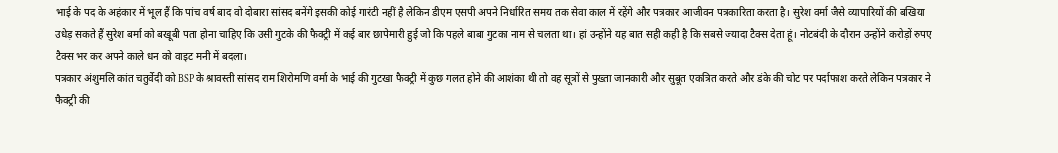भाई के पद के अहंकार में भूल हैं कि पांच वर्ष बाद वो दोबारा सांसद बनेंगे इसकी कोई गारंटी नहीं है लेकिन डीएम एसपी अपने निर्धारित समय तक सेवा काल में रहेंगे और पत्रकार आजीवन पत्रकारिता करता है। सुरेश वर्मा जैसे व्यापारियों की बखिया उधेड़ सकते हैं सुरेश बर्मा को बखूबी पता होना चाहिए कि उसी गुटके की फैक्ट्री में कई बार छापेमारी हुई जो कि पहले बाबा गुटका नाम से चलता था। हां उन्होंने यह बात सही कही है कि सबसे ज्यादा टैक्स देता हूं। नोटबंदी के दौरान उन्होंने करोड़ों रुपए टैक्स भर कर अपने काले धन को वाइट मनी में बदला।
पत्रकार अंशुमलि कांत चतुर्वेदी को BSP के श्रावस्ती सांसद राम शिरोमणि वर्मा के भाई की गुटखा फैक्ट्री में कुछ गलत होने की आशंका थी तो वह सूत्रों से पुख्ता जानकारी और सुबूत एकत्रित करते और डंके की चोट पर पर्दाफाश करते लेकिन पत्रकार ने फैक्ट्री की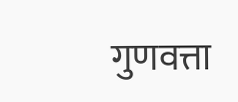गुणवत्ता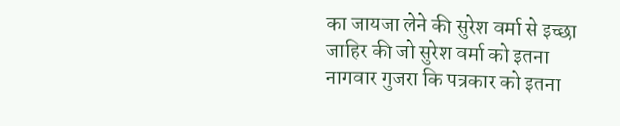का जायजा लेने की सुरेश वर्मा से इच्छा जाहिर की जो सुरेश वर्मा को इतना नागवार गुजरा कि पत्रकार को इतना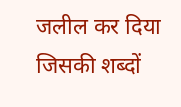जलील कर दिया जिसकी शब्दों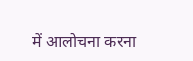में आलोचना करना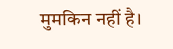मुमकिन नहीं है।